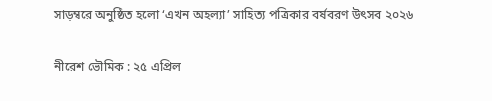সাড়ম্বরে অনুষ্ঠিত হলো ‘এখন অহল্যা’ সাহিত্য পত্রিকার বর্ষবরণ উৎসব ২০২৬

নীরেশ ভৌমিক : ২৫ এপ্রিল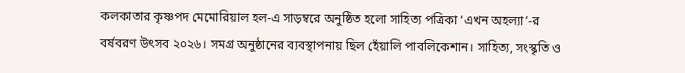কলকাতার কৃষ্ণপদ মেমোরিয়াল হল-এ সাড়ম্বরে অনুষ্ঠিত হলো সাহিত্য পত্রিকা ‘এখন অহল্যা’-র বর্ষবরণ উৎসব ২০২৬। সমগ্র অনুষ্ঠানের ব্যবস্থাপনায় ছিল হেঁয়ালি পাবলিকেশান। সাহিত্য, সংস্কৃতি ও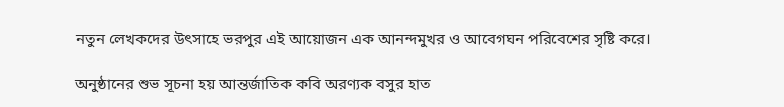নতুন লেখকদের উৎসাহে ভরপুর এই আয়োজন এক আনন্দমুখর ও আবেগঘন পরিবেশের সৃষ্টি করে।

অনুষ্ঠানের শুভ সূচনা হয় আন্তর্জাতিক কবি অরণ্যক বসুর হাত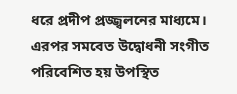ধরে প্রদীপ প্রজ্জ্বলনের মাধ্যমে। এরপর সমবেত উদ্বোধনী সংগীত পরিবেশিত হয় উপস্থিত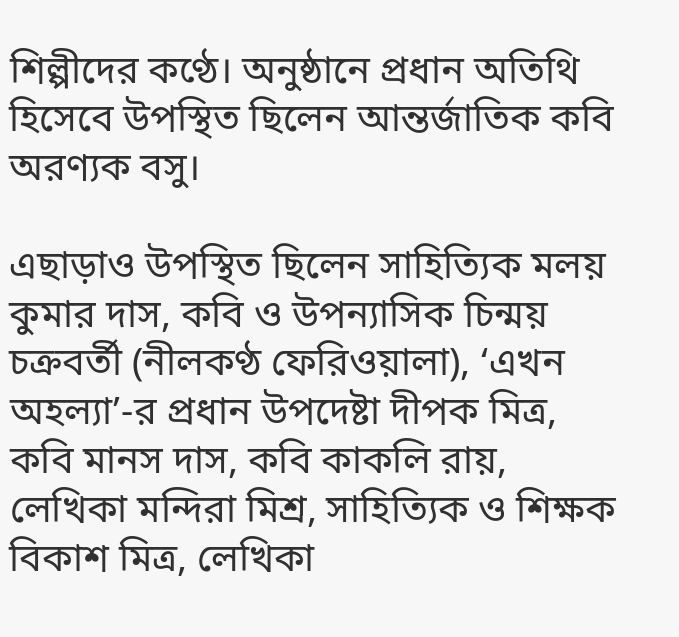শিল্পীদের কণ্ঠে। অনুষ্ঠানে প্রধান অতিথি হিসেবে উপস্থিত ছিলেন আন্তর্জাতিক কবি অরণ্যক বসু।

এছাড়াও উপস্থিত ছিলেন সাহিত্যিক মলয় কুমার দাস, কবি ও উপন্যাসিক চিন্ময় চক্রবর্তী (নীলকণ্ঠ ফেরিওয়ালা), ‘এখন অহল্যা’-র প্রধান উপদেষ্টা দীপক মিত্র, কবি মানস দাস, কবি কাকলি রায়, লেখিকা মন্দিরা মিশ্র, সাহিত্যিক ও শিক্ষক বিকাশ মিত্র, লেখিকা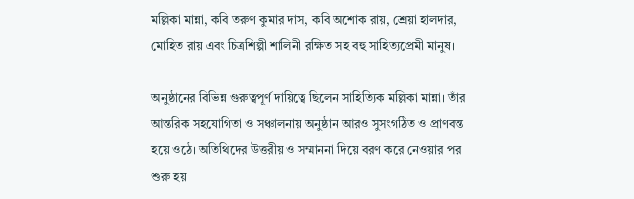মল্লিকা মান্না, কবি তরুণ কুমার দাস, কবি অশোক রায়, শ্রেয়া হালদার, মোহিত রায় এবং চিত্রশিল্পী শালিনী রক্ষিত সহ বহু সাহিত্যপ্রেমী মানুষ।

অনুষ্ঠানের বিভিন্ন গুরুত্বপূর্ণ দায়িত্বে ছিলেন সাহিত্যিক মল্লিকা মান্না। তাঁর আন্তরিক সহযোগিতা ও সঞ্চালনায় অনুষ্ঠান আরও সুসংগঠিত ও প্রাণবন্ত হয়ে ওঠে। অতিথিদের উত্তরীয় ও সম্মাননা দিয়ে বরণ করে নেওয়ার পর শুরু হয়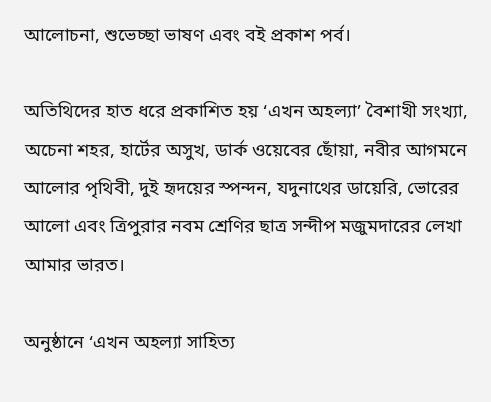আলোচনা, শুভেচ্ছা ভাষণ এবং বই প্রকাশ পর্ব।

অতিথিদের হাত ধরে প্রকাশিত হয় ‘এখন অহল্যা’ বৈশাখী সংখ্যা, অচেনা শহর, হার্টের অসুখ, ডার্ক ওয়েবের ছোঁয়া, নবীর আগমনে আলোর পৃথিবী, দুই হৃদয়ের স্পন্দন, যদুনাথের ডায়েরি, ভোরের আলো এবং ত্রিপুরার নবম শ্রেণির ছাত্র সন্দীপ মজুমদারের লেখা আমার ভারত।

অনুষ্ঠানে ‘এখন অহল্যা সাহিত্য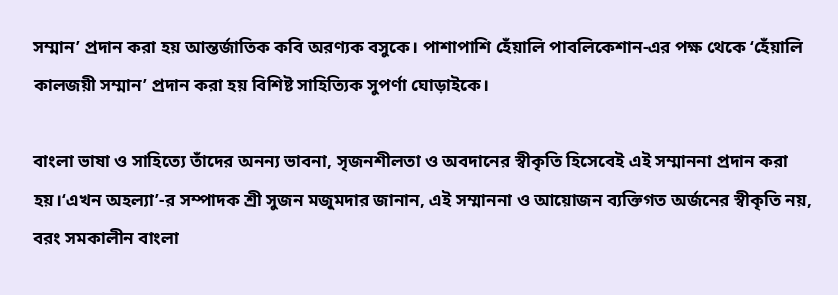সম্মান’ প্রদান করা হয় আন্তর্জাতিক কবি অরণ্যক বসুকে। পাশাপাশি হেঁয়ালি পাবলিকেশান-এর পক্ষ থেকে ‘হেঁয়ালি কালজয়ী সম্মান’ প্রদান করা হয় বিশিষ্ট সাহিত্যিক সুপর্ণা ঘোড়াইকে।

বাংলা ভাষা ও সাহিত্যে তাঁদের অনন্য ভাবনা, সৃজনশীলতা ও অবদানের স্বীকৃতি হিসেবেই এই সম্মাননা প্রদান করা হয়।‘এখন অহল্যা’-র সম্পাদক শ্রী সুজন মজুমদার জানান, এই সম্মাননা ও আয়োজন ব্যক্তিগত অর্জনের স্বীকৃতি নয়, বরং সমকালীন বাংলা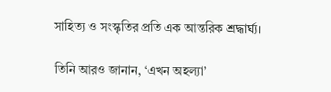সাহিত্য ও সংস্কৃতির প্রতি এক আন্তরিক শ্রদ্ধার্ঘ্য।

তিনি আরও জানান, ‘এখন অহল্যা’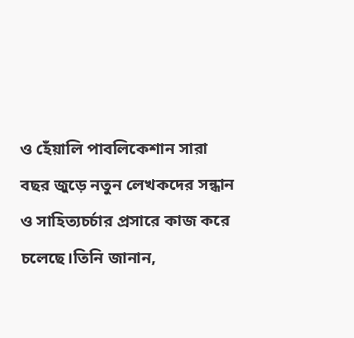ও হেঁয়ালি পাবলিকেশান সারা বছর জুড়ে নতুন লেখকদের সন্ধান ও সাহিত্যচর্চার প্রসারে কাজ করে চলেছে।তিনি জানান,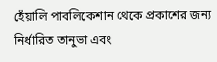হেঁয়ালি পাবলিকেশান থেকে প্রকাশের জন্য নির্ধারিত তানুভা এবং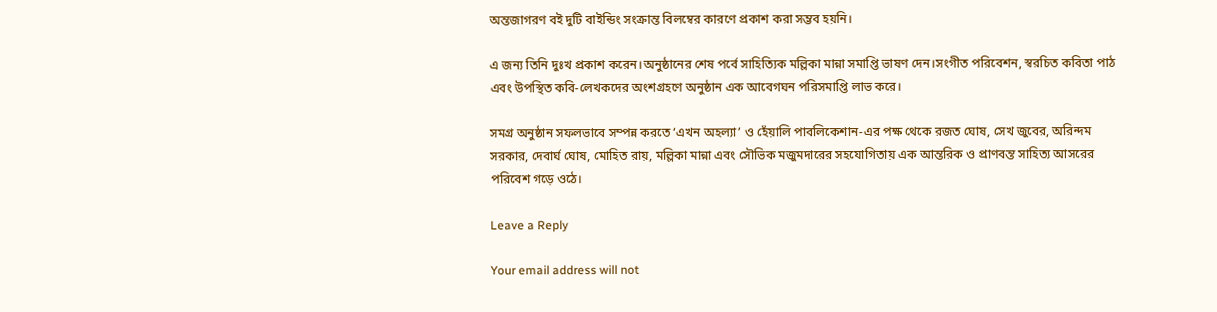অন্তজাগরণ বই দুটি বাইন্ডিং সংক্রান্ত বিলম্বের কারণে প্রকাশ করা সম্ভব হয়নি।

এ জন্য তিনি দুঃখ প্রকাশ করেন।অনুষ্ঠানের শেষ পর্বে সাহিত্যিক মল্লিকা মান্না সমাপ্তি ভাষণ দেন।সংগীত পরিবেশন, স্বরচিত কবিতা পাঠ এবং উপস্থিত কবি-লেখকদের অংশগ্রহণে অনুষ্ঠান এক আবেগঘন পরিসমাপ্তি লাভ করে।

সমগ্র অনুষ্ঠান সফলভাবে সম্পন্ন করতে ‘এখন অহল্যা’ ও হেঁয়ালি পাবলিকেশান-এর পক্ষ থেকে রজত ঘোষ, সেখ জুবের, অরিন্দম সরকার, দেবার্ঘ ঘোষ, মোহিত রায়, মল্লিকা মান্না এবং সৌভিক মজুমদারের সহযোগিতায় এক আন্তরিক ও প্রাণবন্ত সাহিত্য আসরের পরিবেশ গড়ে ওঠে।

Leave a Reply

Your email address will not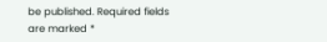be published. Required fields are marked *